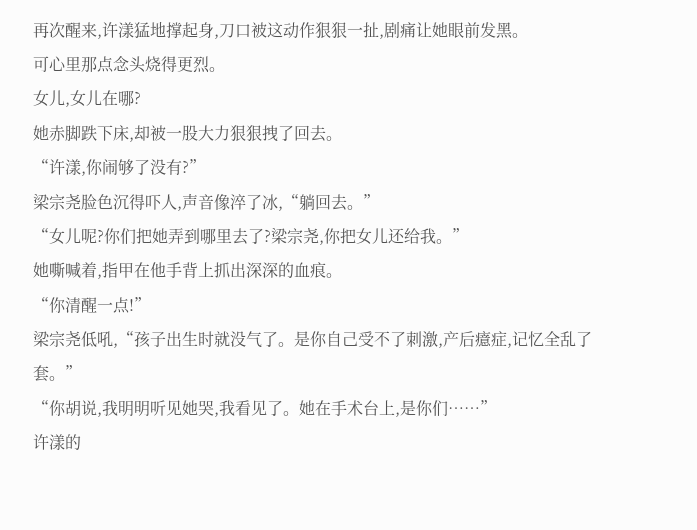再次醒来,许漾猛地撑起身,刀口被这动作狠狠一扯,剧痛让她眼前发黑。
可心里那点念头烧得更烈。
女儿,女儿在哪?
她赤脚跌下床,却被一股大力狠狠拽了回去。
“许漾,你闹够了没有?”
梁宗尧脸色沉得吓人,声音像淬了冰,“躺回去。”
“女儿呢?你们把她弄到哪里去了?梁宗尧,你把女儿还给我。”
她嘶喊着,指甲在他手背上抓出深深的血痕。
“你清醒一点!”
梁宗尧低吼,“孩子出生时就没气了。是你自己受不了刺激,产后癔症,记忆全乱了套。”
“你胡说,我明明听见她哭,我看见了。她在手术台上,是你们……”
许漾的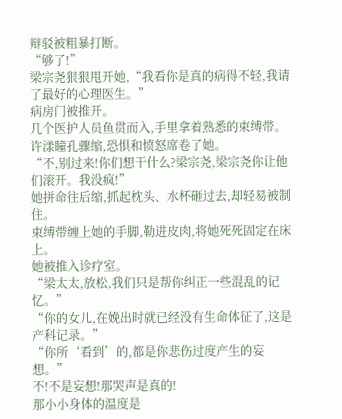辩驳被粗暴打断。
“够了!”
梁宗尧狠狠甩开她,“我看你是真的病得不轻,我请了最好的心理医生。”
病房门被推开。
几个医护人员鱼贯而入,手里拿着熟悉的束缚带。
许漾瞳孔骤缩,恐惧和愤怒席卷了她。
“不,别过来!你们想干什么?梁宗尧,梁宗尧你让他们滚开。我没疯!”
她拼命往后缩,抓起枕头、水杯砸过去,却轻易被制住。
束缚带缠上她的手脚,勒进皮肉,将她死死固定在床上。
她被推入诊疗室。
“梁太太,放松,我们只是帮你纠正一些混乱的记忆。”
“你的女儿,在娩出时就已经没有生命体征了,这是产科记录。”
“你所‘看到’的,都是你悲伤过度产生的妄想。”
不!不是妄想!那哭声是真的!
那小小身体的温度是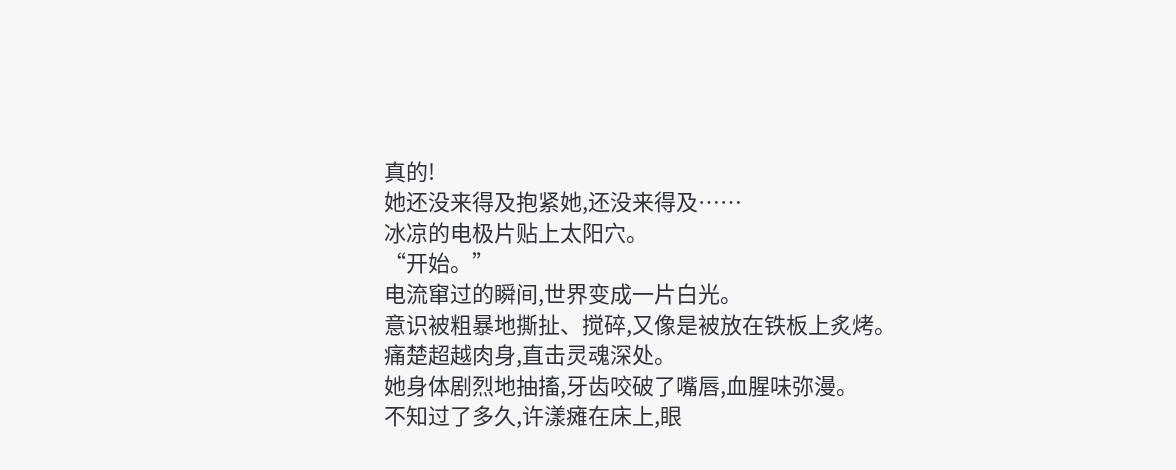真的!
她还没来得及抱紧她,还没来得及……
冰凉的电极片贴上太阳穴。
“开始。”
电流窜过的瞬间,世界变成一片白光。
意识被粗暴地撕扯、搅碎,又像是被放在铁板上炙烤。
痛楚超越肉身,直击灵魂深处。
她身体剧烈地抽搐,牙齿咬破了嘴唇,血腥味弥漫。
不知过了多久,许漾瘫在床上,眼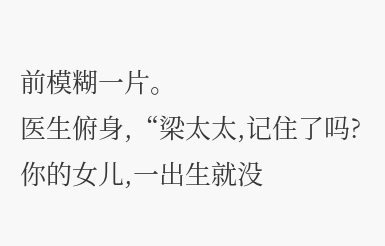前模糊一片。
医生俯身,“梁太太,记住了吗?你的女儿,一出生就没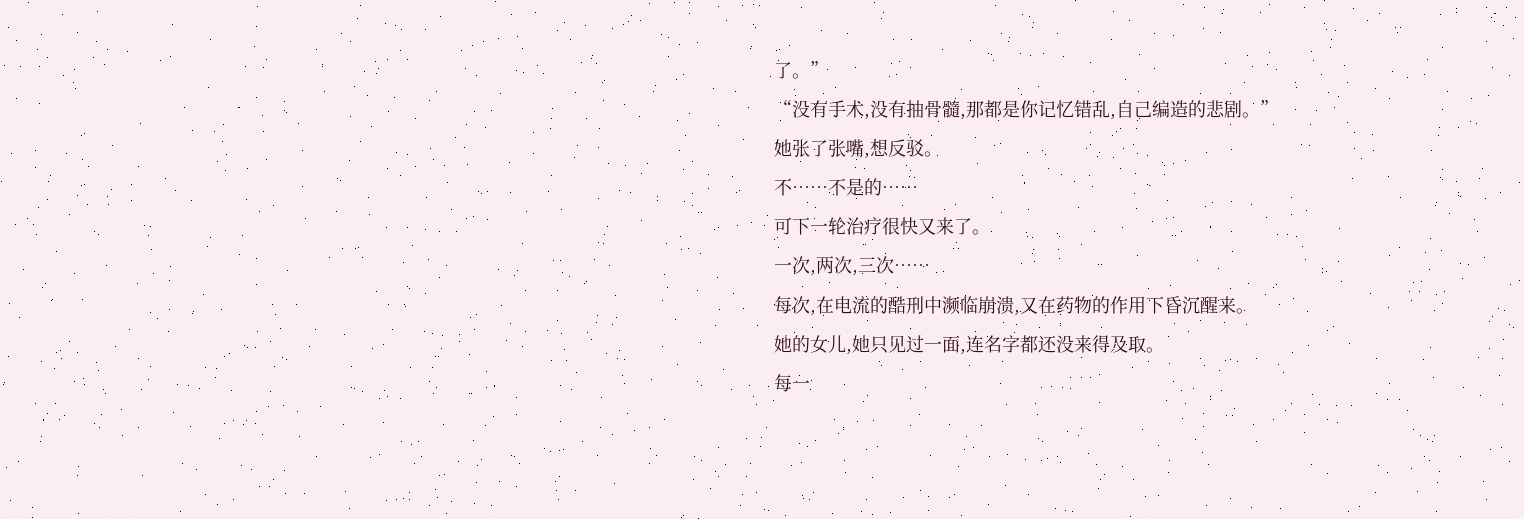了。”
“没有手术,没有抽骨髓,那都是你记忆错乱,自己编造的悲剧。”
她张了张嘴,想反驳。
不……不是的……
可下一轮治疗很快又来了。
一次,两次,三次……
每次,在电流的酷刑中濒临崩溃,又在药物的作用下昏沉醒来。
她的女儿,她只见过一面,连名字都还没来得及取。
每一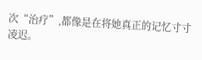次“治疗”,都像是在将她真正的记忆寸寸凌迟。